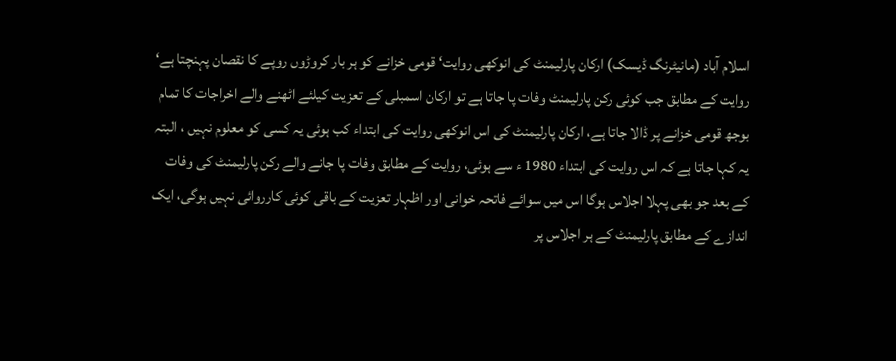اسلام آباد (مانیٹرنگ ڈیسک) ارکان پارلیمنٹ کی انوکھی روایت‘ قومی خزانے کو ہر بار کروڑوں روپے کا نقصان پہنچتا ہے‘ روایت کے مطابق جب کوئی رکن پارلیمنٹ وفات پا جاتا ہے تو ارکان اسمبلی کے تعزیت کیلئے اٹھنے والے اخراجات کا تمام بوجھ قومی خزانے پر ڈالا جاتا ہے، ارکان پارلیمنٹ کی اس انوکھی روایت کی ابتداء کب ہوئی یہ کسی کو معلوم نہیں ، البتہ یہ کہا جاتا ہے کہ اس روایت کی ابتداء 1980 ء سے ہوئی، روایت کے مطابق وفات پا جانے والے رکن پارلیمنٹ کی وفات کے بعد جو بھی پہلا اجلاس ہوگا اس میں سوائے فاتحہ خوانی اور اظہار تعزیت کے باقی کوئی کارروائی نہیں ہوگی، ایک اندازے کے مطابق پارلیمنٹ کے ہر اجلاس پر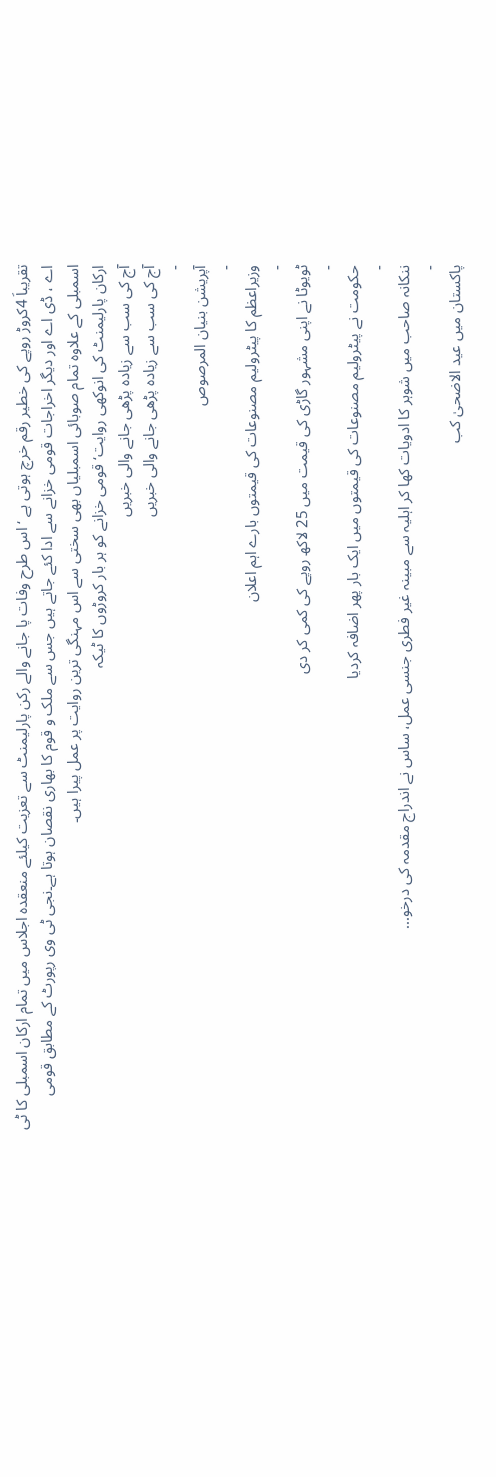تقریباَ 4کروڑ روپے کی خطیر رقم خرچ ہوتی ہے ‘ اس طرح وفات پا جانے والے رکن پارلیمنٹ سے تعزیت کیلئے منعقدہ اجلاس میں تمام ارکان اسمبلی کا ٹی اے ، ڈی اے اور دیگر اخراجات قومی خزانے سے ادا کئے جاتے ہیں جس سے ملک و قوم کا بھاری نقصان ہوتا ہے۔نجی ٹی وی رپورٹ کے مطابق قومی اسمبلی کے علاوہ تمام صوبائی اسمبلیاں بھی سختی سے اس مہنگی ترین روایت پر عمل پیرا ہیں۔
ارکان پارلیمنٹ کی انوکھی روایت‘ قومی خزانے کو ہر بار کروڑوں کا ٹیکہ
آج کی سب سے زیادہ پڑھی جانے والی خبریں
آج کی سب سے زیادہ پڑھی جانے والی خبریں
-
آپریشن بنیان المرصوص
-
وزیراعظم کا پیٹرولیم مصنوعات کی قیمتوں بارے اہم اعلان
-
ٹویوٹا نے اپنی مشہور گاڑی کی قیمت میں 25 لاکھ روپے کی کمی کر دی
-
حکومت نے پیٹرولیم مصنوعات کی قیمتوں میں ایک بار پھر اضافہ کردیا
-
ننکانہ صاحب میں شوہر کا ادویات کھا کر اہلیہ سے مبینہ غیر فطری جنسی عمل، ساس نے اندراج مقدمہ کی درخو...
-
پاکستان میں عید الاضحیٰ کب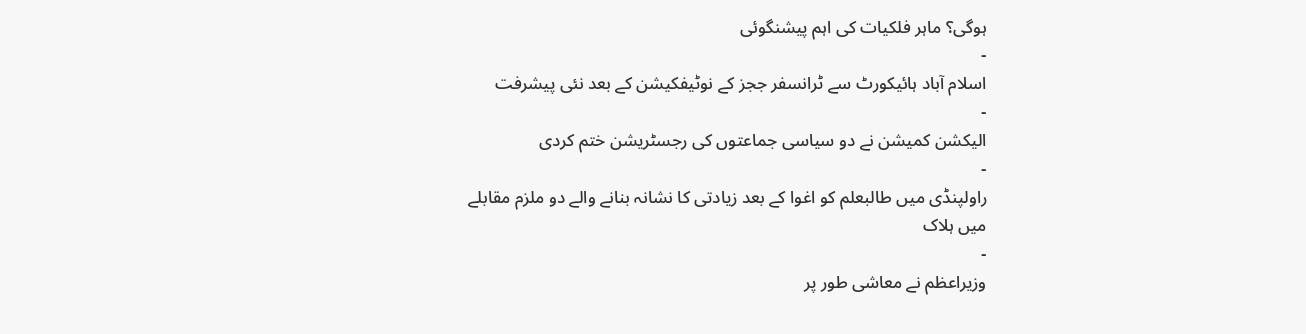ہوگی؟ ماہر فلکیات کی اہم پیشنگوئی
-
اسلام آباد ہائیکورٹ سے ٹرانسفر ججز کے نوٹیفکیشن کے بعد نئی پیشرفت
-
الیکشن کمیشن نے دو سیاسی جماعتوں کی رجسٹریشن ختم کردی
-
راولپنڈی میں طالبعلم کو اغوا کے بعد زیادتی کا نشانہ بنانے والے دو ملزم مقابلے میں ہلاک
-
وزیراعظم نے معاشی طور پر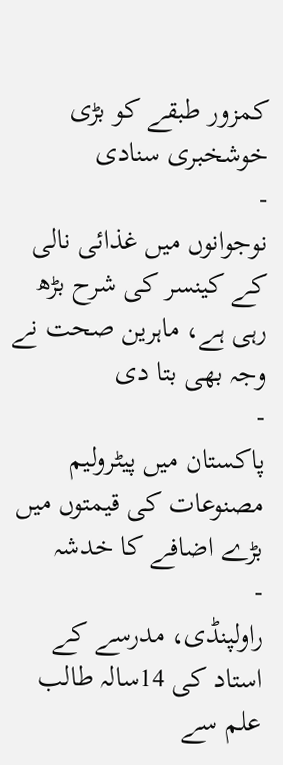کمزور طبقے کو بڑی خوشخبری سنادی
-
نوجوانوں میں غذائی نالی کے کینسر کی شرح بڑھ رہی ہے، ماہرین صحت نے وجہ بھی بتا دی
-
پاکستان میں پیٹرولیم مصنوعات کی قیمتوں میں بڑے اضافے کا خدشہ
-
راولپنڈی، مدرسے کے استاد کی 14سالہ طالب علم سے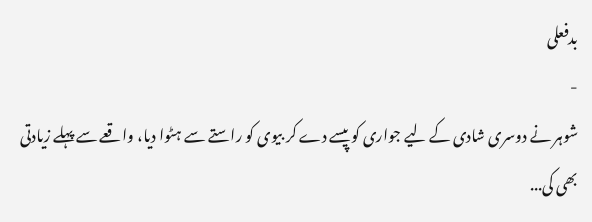بدفعلی
-
شوہر نے دوسری شادی کے لیے جواری کو پیسے دے کر بیوی کو راستے سے ہٹوا دیا، واقعے سے پہلے زیادتی بھی کی...